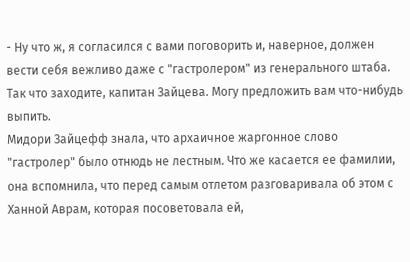- Ну что ж, я согласился с вами поговорить и, наверное, должен вести себя вежливо даже с "гастролером" из генерального штаба. Так что заходите, капитан Зайцева. Могу предложить вам что-нибудь выпить.
Мидори Зайцефф знала, что архаичное жаргонное слово "гастролер" было отнюдь не лестным. Что же касается ее фамилии, она вспомнила, что перед самым отлетом разговаривала об этом с Ханной Аврам, которая посоветовала ей,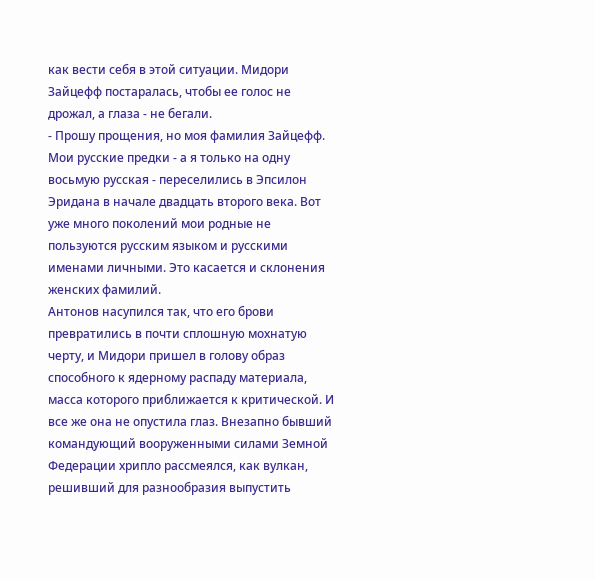как вести себя в этой ситуации. Мидори Зайцефф постаралась, чтобы ее голос не дрожал, а глаза - не бегали.
- Прошу прощения, но моя фамилия Зайцефф. Мои русские предки - а я только на одну восьмую русская - переселились в Эпсилон Эридана в начале двадцать второго века. Вот уже много поколений мои родные не пользуются русским языком и русскими именами личными. Это касается и склонения женских фамилий.
Антонов насупился так, что его брови превратились в почти сплошную мохнатую черту, и Мидори пришел в голову образ способного к ядерному распаду материала, масса которого приближается к критической. И все же она не опустила глаз. Внезапно бывший командующий вооруженными силами Земной Федерации хрипло рассмеялся, как вулкан, решивший для разнообразия выпустить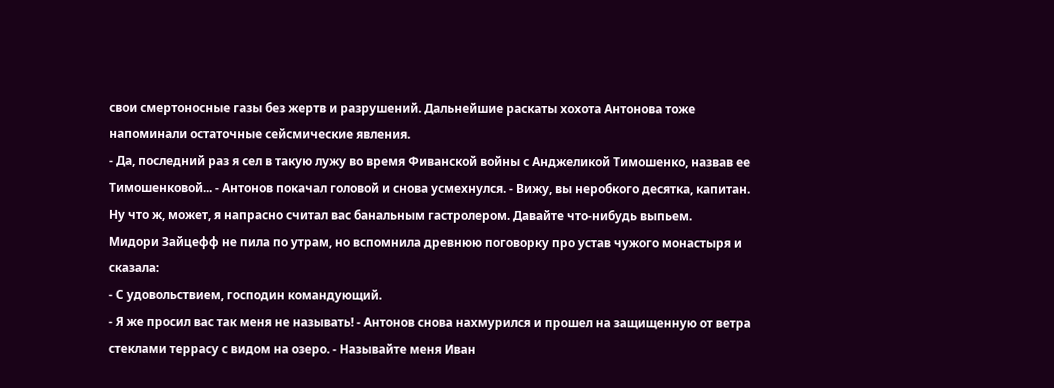свои смертоносные газы без жертв и разрушений. Дальнейшие раскаты хохота Антонова тоже напоминали остаточные сейсмические явления.
- Да, последний раз я сел в такую лужу во время Фиванской войны с Анджеликой Тимошенко, назвав ее Тимошенковой... - Антонов покачал головой и снова усмехнулся. - Вижу, вы неробкого десятка, капитан. Ну что ж, может, я напрасно считал вас банальным гастролером. Давайте что-нибудь выпьем.
Мидори Зайцефф не пила по утрам, но вспомнила древнюю поговорку про устав чужого монастыря и сказала:
- С удовольствием, господин командующий.
- Я же просил вас так меня не называть! - Антонов снова нахмурился и прошел на защищенную от ветра стеклами террасу с видом на озеро. - Называйте меня Иван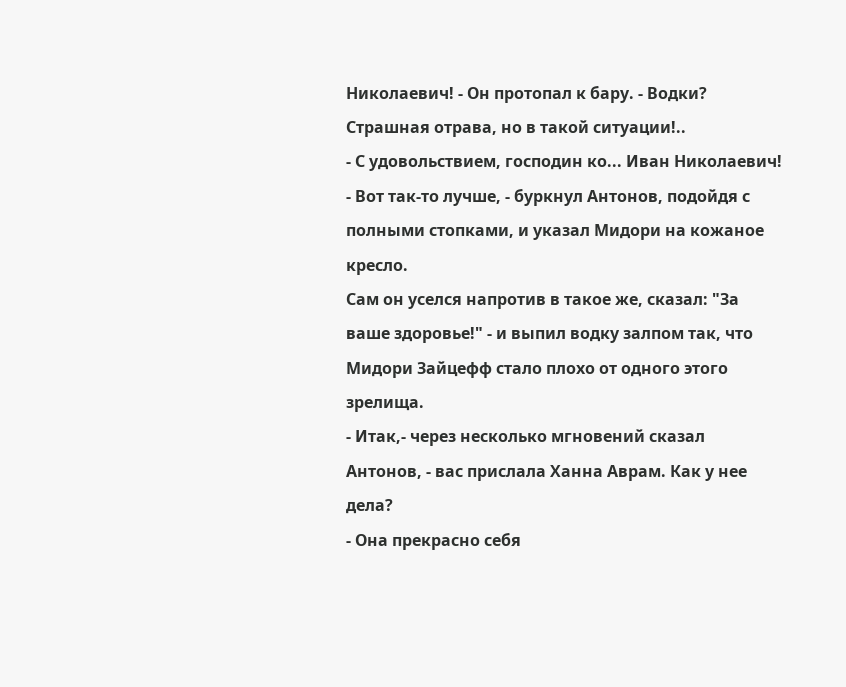Николаевич! - Он протопал к бару. - Водки?
Страшная отрава, но в такой ситуации!..
- С удовольствием, господин ко... Иван Николаевич!
- Вот так-то лучше, - буркнул Антонов, подойдя с полными стопками, и указал Мидори на кожаное кресло.
Сам он уселся напротив в такое же, сказал: "За ваше здоровье!" - и выпил водку залпом так, что Мидори Зайцефф стало плохо от одного этого зрелища.
- Итак,- через несколько мгновений сказал Антонов, - вас прислала Ханна Аврам. Как у нее дела?
- Она прекрасно себя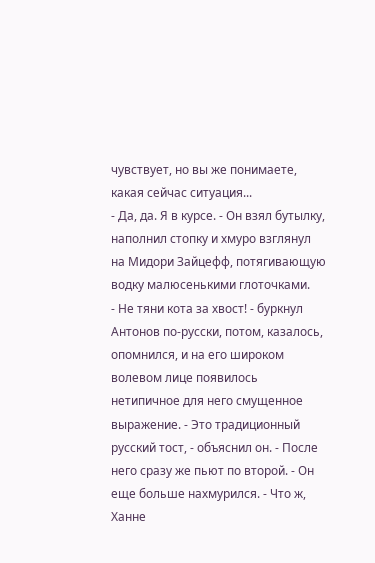чувствует, но вы же понимаете, какая сейчас ситуация...
- Да, да. Я в курсе. - Он взял бутылку, наполнил стопку и хмуро взглянул на Мидори Зайцефф, потягивающую водку малюсенькими глоточками.
- Не тяни кота за хвост! - буркнул Антонов по-русски, потом, казалось, опомнился, и на его широком волевом лице появилось нетипичное для него смущенное выражение. - Это традиционный русский тост, - объяснил он. - После него сразу же пьют по второй. - Он еще больше нахмурился. - Что ж, Ханне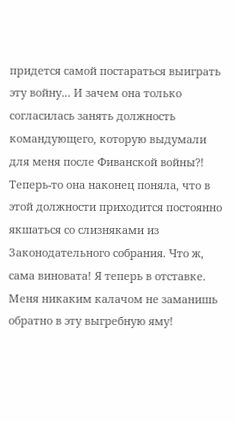придется самой постараться выиграть эту войну... И зачем она только согласилась занять должность командующего, которую выдумали для меня после Фиванской войны?! Теперь-то она наконец поняла, что в этой должности приходится постоянно якшаться со слизняками из Законодательного собрания. Что ж, сама виновата! Я теперь в отставке. Меня никаким калачом не заманишь обратно в эту выгребную яму!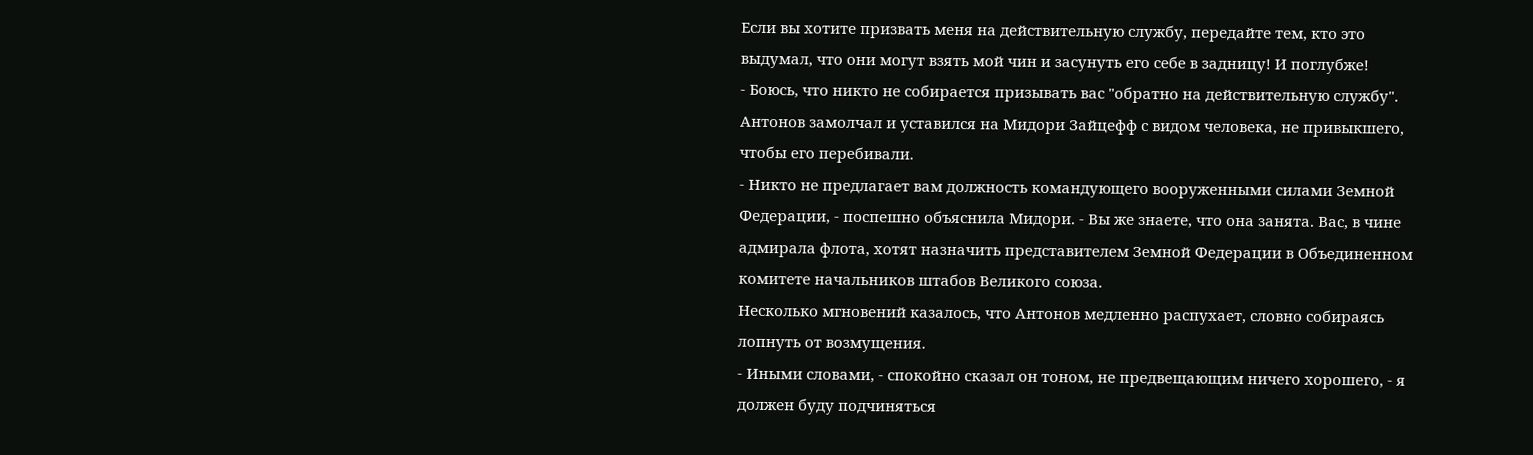Если вы хотите призвать меня на действительную службу, передайте тем, кто это выдумал, что они могут взять мой чин и засунуть его себе в задницу! И поглубже!
- Боюсь, что никто не собирается призывать вас "обратно на действительную службу".
Антонов замолчал и уставился на Мидори Зайцефф с видом человека, не привыкшего, чтобы его перебивали.
- Никто не предлагает вам должность командующего вооруженными силами Земной Федерации, - поспешно объяснила Мидори. - Вы же знаете, что она занята. Вас, в чине адмирала флота, хотят назначить представителем Земной Федерации в Объединенном комитете начальников штабов Великого союза.
Несколько мгновений казалось, что Антонов медленно распухает, словно собираясь лопнуть от возмущения.
- Иными словами, - спокойно сказал он тоном, не предвещающим ничего хорошего, - я должен буду подчиняться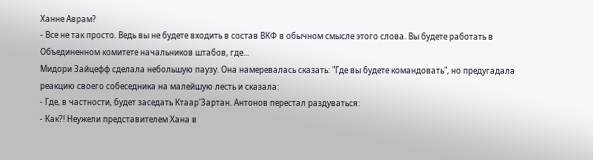Ханне Аврам?
- Все не так просто. Ведь вы не будете входить в состав ВКФ в обычном смысле этого слова. Вы будете работать в Объединенном комитете начальников штабов, где...
Мидори Зайцефф сделала небольшую паузу. Она намеревалась сказать: "Где вы будете командовать", но предугадала реакцию своего собеседника на малейшую лесть и сказала:
- Где, в частности, будет заседать Ктаар'Зартан. Антонов перестал раздуваться:
- Как?! Неужели представителем Хана в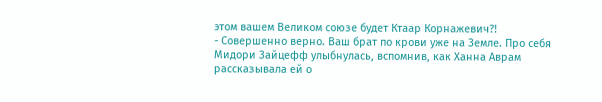этом вашем Великом союзе будет Ктаар Корнажевич?!
- Совершенно верно. Ваш брат по крови уже на Земле. Про себя Мидори Зайцефф улыбнулась, вспомнив, как Ханна Аврам рассказывала ей о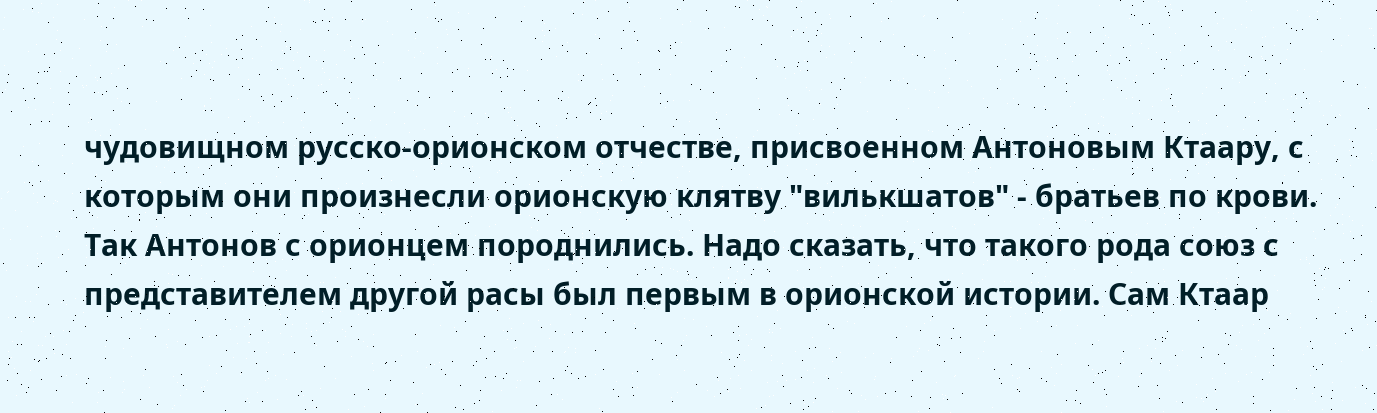чудовищном русско-орионском отчестве, присвоенном Антоновым Ктаару, с которым они произнесли орионскую клятву "вилькшатов" - братьев по крови. Так Антонов с орионцем породнились. Надо сказать, что такого рода союз с представителем другой расы был первым в орионской истории. Сам Ктаар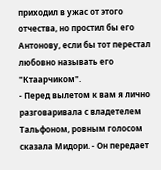приходил в ужас от этого отчества, но простил бы его Антонову, если бы тот перестал любовно называть его "Ктаарчиком".
- Перед вылетом к вам я лично разговаривала с владетелем Тальфоном, ровным голосом сказала Мидори. - Он передает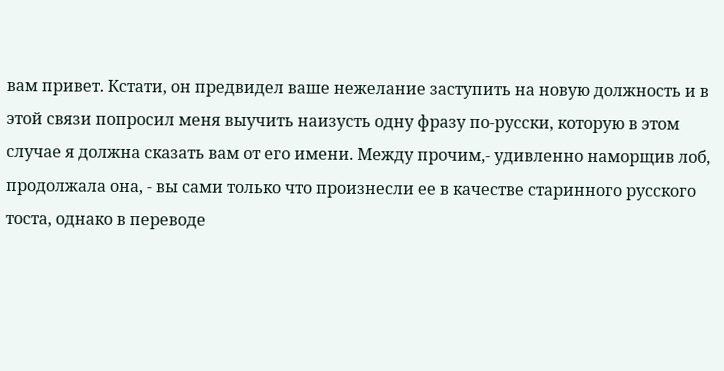вам привет. Кстати, он предвидел ваше нежелание заступить на новую должность и в этой связи попросил меня выучить наизусть одну фразу по-русски, которую в этом случае я должна сказать вам от его имени. Между прочим,- удивленно наморщив лоб, продолжала она, - вы сами только что произнесли ее в качестве старинного русского тоста, однако в переводе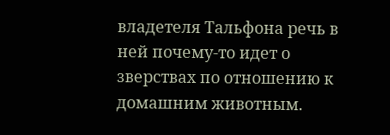владетеля Тальфона речь в ней почему-то идет о зверствах по отношению к домашним животным.